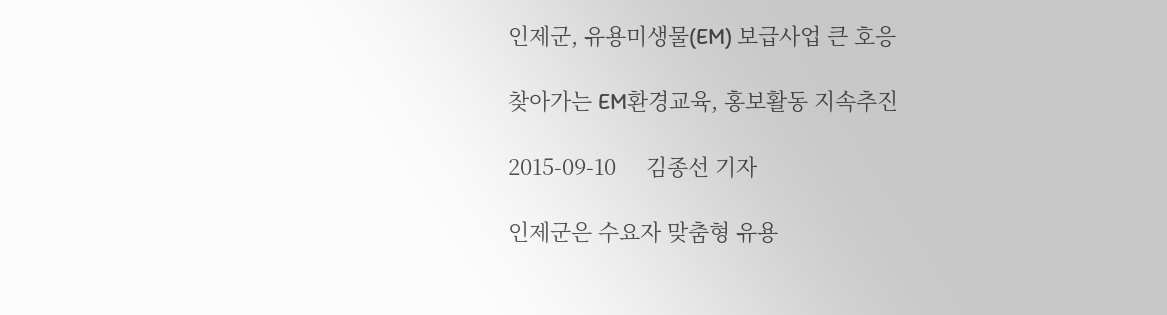인제군, 유용미생물(EM) 보급사업 큰 호응

찾아가는 EM환경교육, 홍보활동 지속추진

2015-09-10     김종선 기자

인제군은 수요자 맞춤형 유용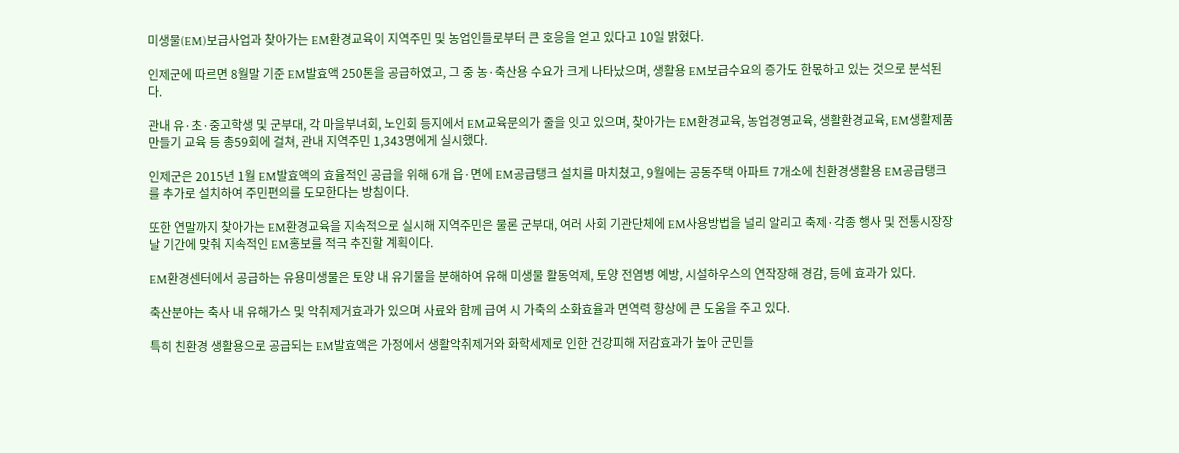미생물(EM)보급사업과 찾아가는 EM환경교육이 지역주민 및 농업인들로부터 큰 호응을 얻고 있다고 10일 밝혔다.

인제군에 따르면 8월말 기준 EM발효액 250톤을 공급하였고, 그 중 농·축산용 수요가 크게 나타났으며, 생활용 EM보급수요의 증가도 한몫하고 있는 것으로 분석된다.

관내 유·초·중고학생 및 군부대, 각 마을부녀회, 노인회 등지에서 EM교육문의가 줄을 잇고 있으며, 찾아가는 EM환경교육, 농업경영교육, 생활환경교육, EM생활제품 만들기 교육 등 총59회에 걸쳐, 관내 지역주민 1,343명에게 실시했다.

인제군은 2015년 1월 EM발효액의 효율적인 공급을 위해 6개 읍·면에 EM공급탱크 설치를 마치쳤고, 9월에는 공동주택 아파트 7개소에 친환경생활용 EM공급탱크를 추가로 설치하여 주민편의를 도모한다는 방침이다.

또한 연말까지 찾아가는 EM환경교육을 지속적으로 실시해 지역주민은 물론 군부대, 여러 사회 기관단체에 EM사용방법을 널리 알리고 축제·각종 행사 및 전통시장장날 기간에 맞춰 지속적인 EM홍보를 적극 추진할 계획이다.

EM환경센터에서 공급하는 유용미생물은 토양 내 유기물을 분해하여 유해 미생물 활동억제, 토양 전염병 예방, 시설하우스의 연작장해 경감, 등에 효과가 있다.

축산분야는 축사 내 유해가스 및 악취제거효과가 있으며 사료와 함께 급여 시 가축의 소화효율과 면역력 향상에 큰 도움을 주고 있다.

특히 친환경 생활용으로 공급되는 EM발효액은 가정에서 생활악취제거와 화학세제로 인한 건강피해 저감효과가 높아 군민들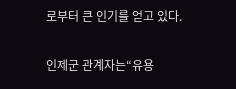로부터 큰 인기를 얻고 있다.

인제군 관계자는“유용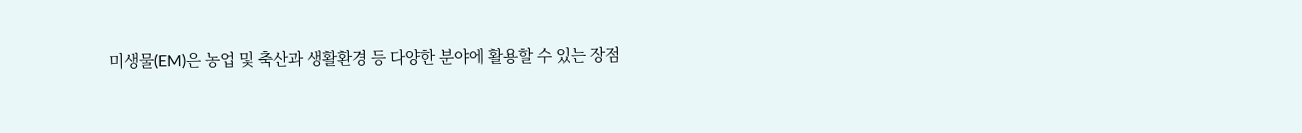미생물(EM)은 농업 및 축산과 생활환경 등 다양한 분야에 활용할 수 있는 장점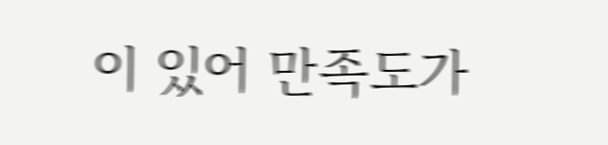이 있어 만족도가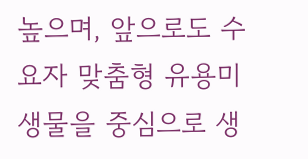높으며, 앞으로도 수요자 맞춤형 유용미생물을 중심으로 생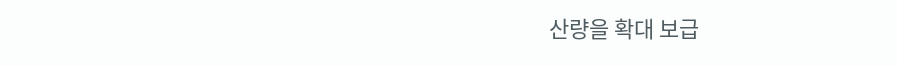산량을 확대 보급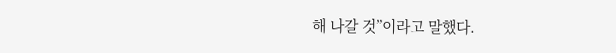해 나갈 것”이라고 말했다.